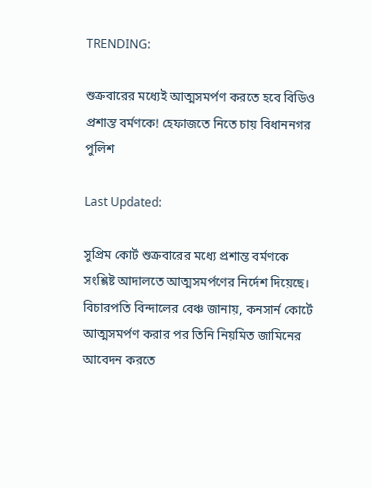TRENDING:

শুক্রবারের মধ্যেই আত্মসমর্পণ করতে হবে বিডিও প্রশান্ত বর্মণকে! হেফাজতে নিতে চায় বিধাননগর পুলিশ

Last Updated:

সুপ্রিম কোর্ট শুক্রবারের মধ্যে প্রশান্ত বর্মণকে সংশ্লিষ্ট আদালতে আত্মসমর্পণের নির্দেশ দিয়েছে। বিচারপতি বিন্দালের বেঞ্চ জানায়, কনসার্ন কোর্টে আত্মসমর্পণ করার পর তিনি নিয়মিত জামিনের আবেদন করতে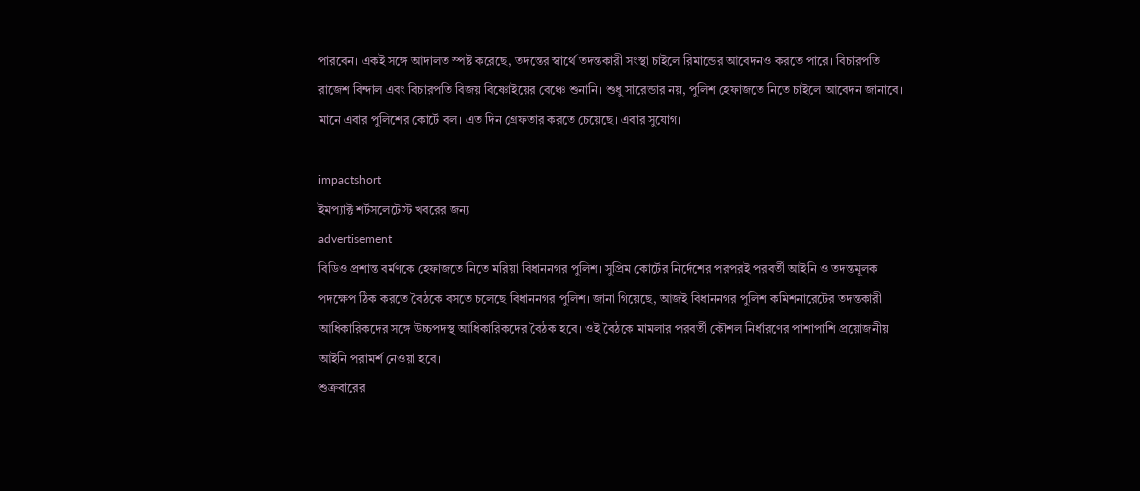পারবেন। একই সঙ্গে আদালত স্পষ্ট করেছে, তদন্তের স্বার্থে তদন্তকারী সংস্থা চাইলে রিমান্ডের আবেদনও করতে পারে। বিচারপতি রাজেশ বিন্দাল এবং বিচারপতি বিজয় বিষ্ণোইয়ের বেঞ্চে শুনানি। শুধু সারেন্ডার নয়, পুলিশ হেফাজতে নিতে চাইলে আবেদন জানাবে। মানে এবার পুলিশের কোর্টে বল। এত দিন গ্রেফতার করতে চেয়েছে। এবার সুযোগ।

impactshort
ইমপ্যাক্ট শর্টসলেটেস্ট খবরের জন্য
advertisement
বিডিও প্রশান্ত বর্মণকে হেফাজতে নিতে মরিয়া বিধাননগর পুলিশ। সুপ্রিম কোর্টের নির্দেশের পরপরই পরবর্তী আইনি ও তদন্তমূলক পদক্ষেপ ঠিক করতে বৈঠকে বসতে চলেছে বিধাননগর পুলিশ। জানা গিয়েছে, আজই বিধাননগর পুলিশ কমিশনারেটের তদন্তকারী আধিকারিকদের সঙ্গে উচ্চপদস্থ আধিকারিকদের বৈঠক হবে। ওই বৈঠকে মামলার পরবর্তী কৌশল নির্ধারণের পাশাপাশি প্রয়োজনীয় আইনি পরামর্শ নেওয়া হবে।
শুক্রবারের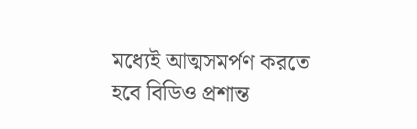মধ্যেই আত্মসমর্পণ করতে হবে বিডিও প্রশান্ত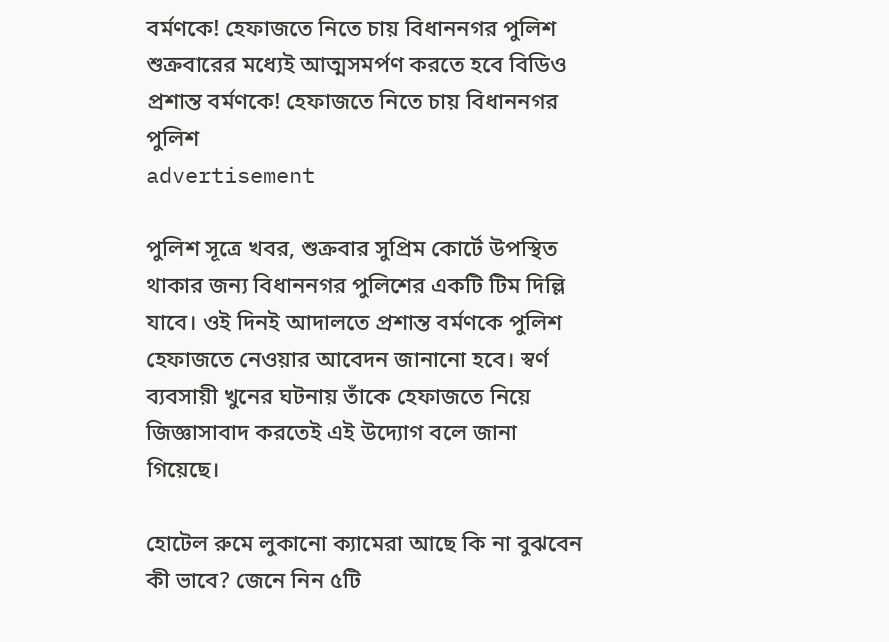বর্মণকে! হেফাজতে নিতে চায় বিধাননগর পুলিশ
শুক্রবারের মধ্যেই আত্মসমর্পণ করতে হবে বিডিও প্রশান্ত বর্মণকে! হেফাজতে নিতে চায় বিধাননগর পুলিশ
advertisement

পুলিশ সূত্রে খবর, শুক্রবার সুপ্রিম কোর্টে উপস্থিত থাকার জন্য বিধাননগর পুলিশের একটি টিম দিল্লি যাবে। ওই দিনই আদালতে প্রশান্ত বর্মণকে পুলিশ হেফাজতে নেওয়ার আবেদন জানানো হবে। স্বর্ণ ব্যবসায়ী খুনের ঘটনায় তাঁকে হেফাজতে নিয়ে জিজ্ঞাসাবাদ করতেই এই উদ্যোগ বলে জানা গিয়েছে।

হোটেল রুমে লুকানো ক্যামেরা আছে কি না বুঝবেন কী ভাবে? জেনে নিন ৫টি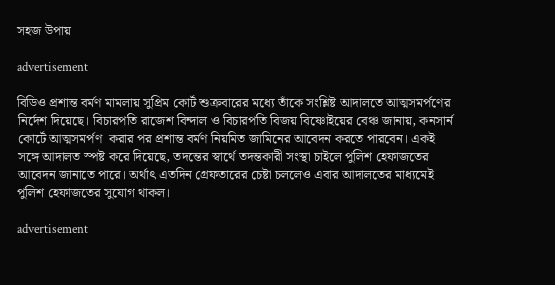সহজ উপায়

advertisement

বিডিও প্রশান্ত বর্মণ মামলায় সুপ্রিম কোর্ট শুক্রবারের মধ্যে তাঁকে সংশ্লিষ্ট আদালতে আত্মসমর্পণের নির্দেশ দিয়েছে। বিচারপতি রাজেশ বিন্দাল ও বিচারপতি বিজয় বিষ্ণোইয়ের বেঞ্চ জানায়, কনসার্ন কোর্টে আত্মসমর্পণ  করার পর প্রশান্ত বর্মণ নিয়মিত জামিনের আবেদন করতে পারবেন। একই সঙ্গে আদালত স্পষ্ট করে দিয়েছে, তদন্তের স্বার্থে তদন্তকারী সংস্থা চাইলে পুলিশ হেফাজতের আবেদন জানাতে পারে। অর্থাৎ এতদিন গ্রেফতারের চেষ্টা চললেও এবার আদালতের মাধ্যমেই পুলিশ হেফাজতের সুযোগ থাকল।

advertisement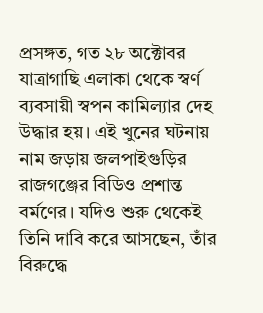প্রসঙ্গত, গত ২৮ অক্টোবর যাত্রাগাছি এলাকা থেকে স্বর্ণ ব্যবসায়ী স্বপন কামিল্যার দেহ উদ্ধার হয়। এই খুনের ঘটনায় নাম জড়ায় জলপাইগুড়ির রাজগঞ্জের বিডিও প্রশান্ত বর্মণের। যদিও শুরু থেকেই তিনি দাবি করে আসছেন, তাঁর বিরুদ্ধে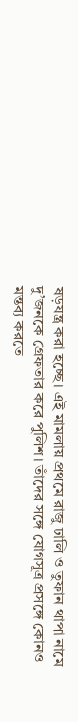ষড়যন্ত্র করা হচ্ছে। এই মামলায় প্রথমে রাজু ঢালি ও তুফান থাপা নামে দু’জনকে গ্রেফতার করে পুলিশ। তাঁদের সঙ্গে যোগসূত্র প্রসঙ্গে কোনও মন্তব্য করতে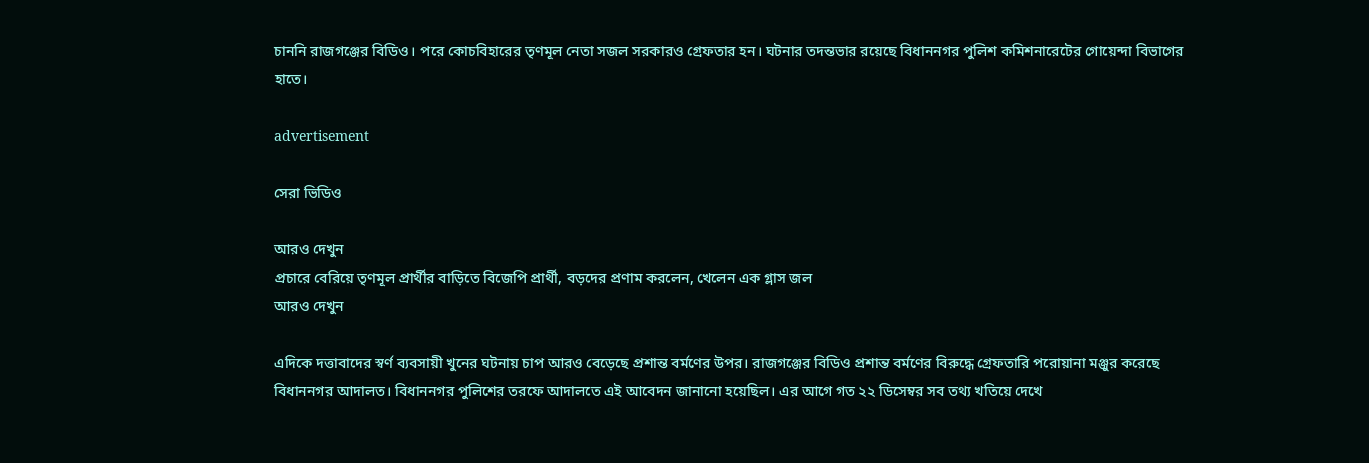চাননি রাজগঞ্জের বিডিও। পরে কোচবিহারের তৃণমূল নেতা সজল সরকারও গ্রেফতার হন। ঘটনার তদন্তভার রয়েছে বিধাননগর পুলিশ কমিশনারেটের গোয়েন্দা বিভাগের হাতে।

advertisement

সেরা ভিডিও

আরও দেখুন
প্রচারে বেরিয়ে তৃণমূল প্রার্থীর বাড়িতে বিজেপি প্রার্থী, বড়দের প্রণাম করলেন, খেলেন এক গ্লাস জল
আরও দেখুন

এদিকে দত্তাবাদের স্বর্ণ ব্যবসায়ী খুনের ঘটনায় চাপ আরও বেড়েছে প্রশান্ত বর্মণের উপর। রাজগঞ্জের বিডিও প্রশান্ত বর্মণের বিরুদ্ধে গ্রেফতারি পরোয়ানা মঞ্জুর করেছে বিধাননগর আদালত। বিধাননগর পুলিশের তরফে আদালতে এই আবেদন জানানো হয়েছিল। এর আগে গত ২২ ডিসেম্বর সব তথ্য খতিয়ে দেখে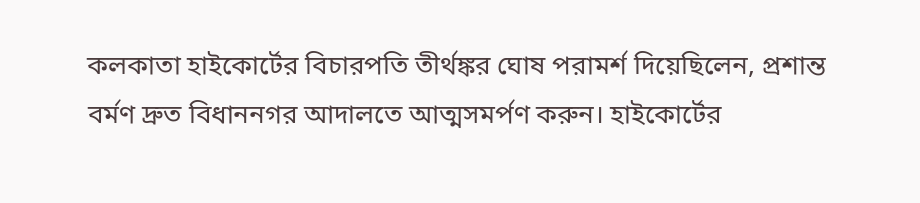কলকাতা হাইকোর্টের বিচারপতি তীর্থঙ্কর ঘোষ পরামর্শ দিয়েছিলেন, প্রশান্ত বর্মণ দ্রুত বিধাননগর আদালতে আত্মসমর্পণ করুন। হাইকোর্টের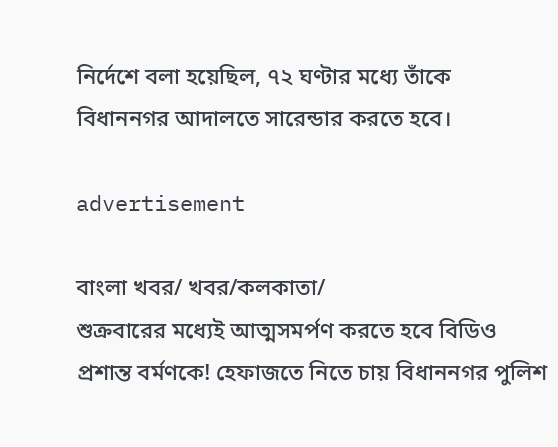নির্দেশে বলা হয়েছিল, ৭২ ঘণ্টার মধ্যে তাঁকে বিধাননগর আদালতে সারেন্ডার করতে হবে।

advertisement

বাংলা খবর/ খবর/কলকাতা/
শুক্রবারের মধ্যেই আত্মসমর্পণ করতে হবে বিডিও প্রশান্ত বর্মণকে! হেফাজতে নিতে চায় বিধাননগর পুলিশ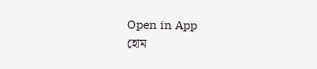Open in App
হোম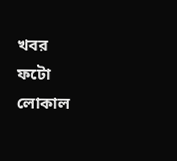খবর
ফটো
লোকাল